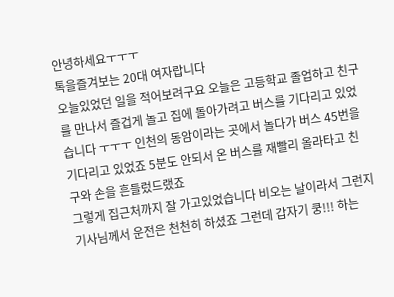안녕하세요ㅜㅜㅜ
톡을즐겨보는 20대 여자랍니다
오늘있었던 일을 적어보려구요 오늘은 고등학교 졸업하고 친구를 만나서 즐겁게 놀고 집에 돌아가려고 버스를 기다리고 있었습니다 ㅜㅜㅜ 인천의 동암이라는 곳에서 놀다가 버스 45번을
기다리고 있었죠 5분도 안되서 온 버스를 재빨리 올라타고 친구와 손을 흔들렀드랬죠
그렇게 집근처까지 잘 가고있었습니다 비오는 날이라서 그런지 기사님께서 운전은 천천히 하셨죠 그런데 갑자기 쿵!!! 하는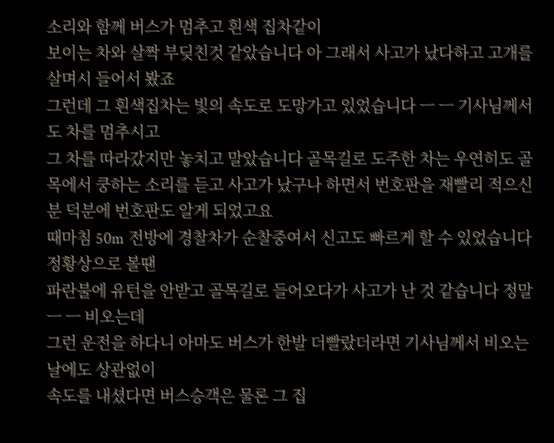소리와 함께 버스가 멈추고 흰색 집차같이
보이는 차와 살짝 부딪친것 같았습니다 아 그래서 사고가 났다하고 고개를 살며시 들어서 봤죠
그런데 그 흰색집차는 빛의 속도로 도망가고 있었습니다 ㅡ ㅡ 기사님께서도 차를 멈추시고
그 차를 따라갔지만 놓치고 말았습니다 골목길로 도주한 차는 우연히도 골목에서 쿵하는 소리를 듣고 사고가 났구나 하면서 번호판을 재빨리 적으신분 덕분에 번호판도 알게 되었고요
때마침 50m 전방에 경찰차가 순찰중여서 신고도 빠르게 할 수 있었습니다 정황상으로 볼땐
파란불에 유턴을 안받고 골목길로 들어오다가 사고가 난 것 같습니다 정말 ㅡ ㅡ 비오는데
그런 운전을 하다니 아마도 버스가 한발 더빨랐더라면 기사님께서 비오는날에도 상관없이
속도를 내셨다면 버스승객은 물론 그 집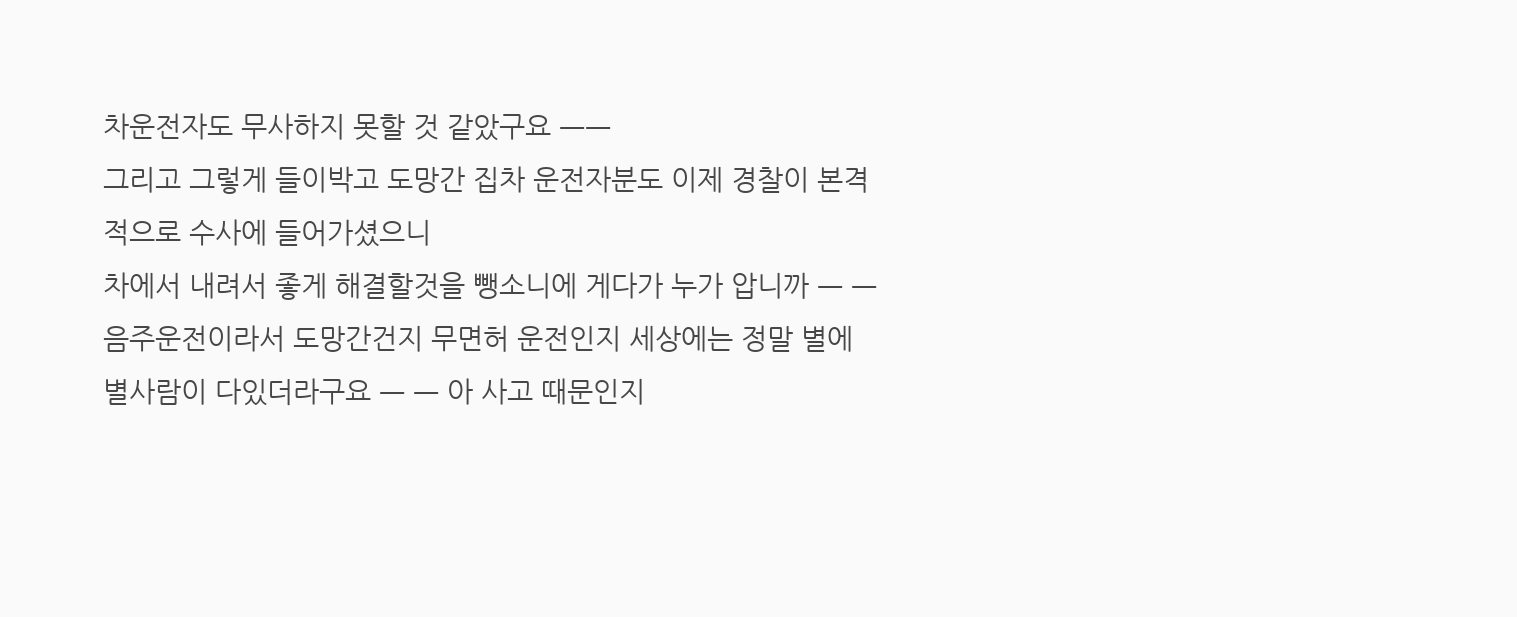차운전자도 무사하지 못할 것 같았구요 ㅡㅡ
그리고 그렇게 들이박고 도망간 집차 운전자분도 이제 경찰이 본격적으로 수사에 들어가셨으니
차에서 내려서 좋게 해결할것을 뺑소니에 게다가 누가 압니까 ㅡ ㅡ 음주운전이라서 도망간건지 무면허 운전인지 세상에는 정말 별에별사람이 다있더라구요 ㅡ ㅡ 아 사고 때문인지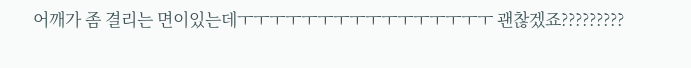어깨가 좀 결리는 면이있는데ㅜㅜㅜㅜㅜㅜㅜㅜㅜㅜㅜㅜㅜㅜㅜㅜ 괜찮겠죠?????????